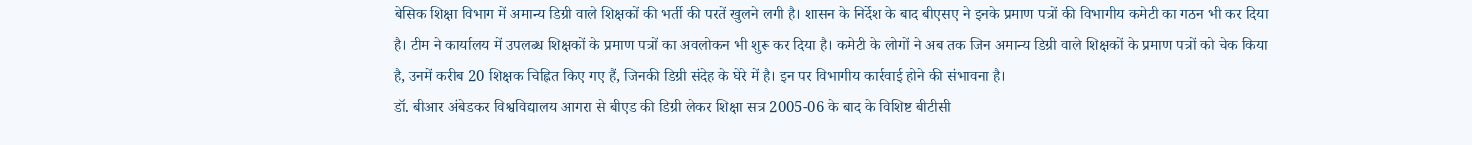बेसिक शिक्षा विभाग में अमान्य डिग्री वाले शिक्षकों की भर्ती की परतें खुलने लगी है। शासन के निर्देश के बाद बीएसए ने इनके प्रमाण पत्रों की विभागीय कमेटी का गठन भी कर दिया है। टीम ने कार्यालय में उपलब्ध शिक्षकों के प्रमाण पत्रों का अवलोकन भी शुरू कर दिया है। कमेटी के लोगों ने अब तक जिन अमान्य डिग्री वाले शिक्षकों के प्रमाण पत्रों को चेक किया है, उनमें करीब 20 शिक्षक चिह्नित किए गए हैं, जिनकी डिग्री संदेह के घेरे में है। इन पर विभागीय कार्रवाई होने की संभावना है।
डॉ. बीआर अंबेडकर विश्वविद्यालय आगरा से बीएड की डिग्री लेकर शिक्षा सत्र 2005-06 के बाद के विशिष्ट बीटीसी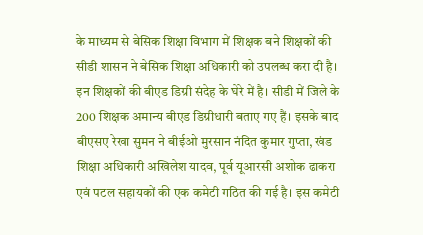के माध्यम से बेसिक शिक्षा विभाग में शिक्षक बने शिक्षकों की सीडी शासन ने बेसिक शिक्षा अधिकारी को उपलब्ध करा दी है। इन शिक्षकों की बीएड डिग्री संदेह के घेरे में है। सीडी में जिले के 200 शिक्षक अमान्य बीएड डिग्रीधारी बताए गए हैं। इसके बाद बीएसए रेखा सुमन ने बीईओ मुरसान नंदित कुमार गुप्ता, खंड शिक्षा अधिकारी अखिलेश यादव, पूर्व यूआरसी अशोक ढाकरा एवं पटल सहायकों की एक कमेटी गठित की गई है। इस कमेटी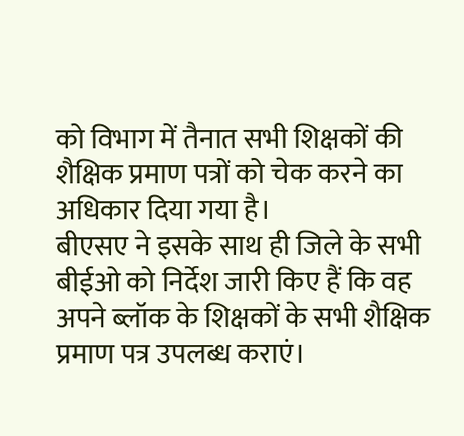को विभाग में तैनात सभी शिक्षकों की शैक्षिक प्रमाण पत्रों को चेक करने का अधिकार दिया गया है।
बीएसए ने इसके साथ ही जिले के सभी बीईओ को निर्देश जारी किए हैं कि वह अपने ब्लॉक के शिक्षकों के सभी शैक्षिक प्रमाण पत्र उपलब्ध कराएं।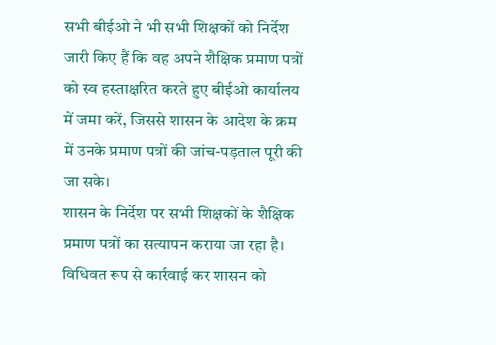सभी बीईओ ने भी सभी शिक्षकों को निर्देश जारी किए हैं कि वह अपने शैक्षिक प्रमाण पत्रों को स्व हस्ताक्षरित करते हुए बीईओ कार्यालय में जमा करें, जिससे शासन के आदेश के क्रम में उनके प्रमाण पत्रों की जांच-पड़ताल पूरी की जा सके।
शासन के निर्देश पर सभी शिक्षकों के शैक्षिक प्रमाण पत्रों का सत्यापन कराया जा रहा है। विधिवत रूप से कार्रवाई कर शासन को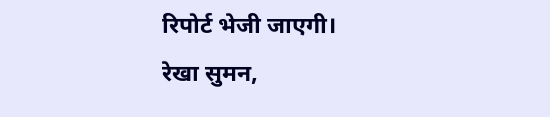रिपोर्ट भेजी जाएगी।
रेखा सुमन,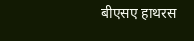बीएसए हाथरस